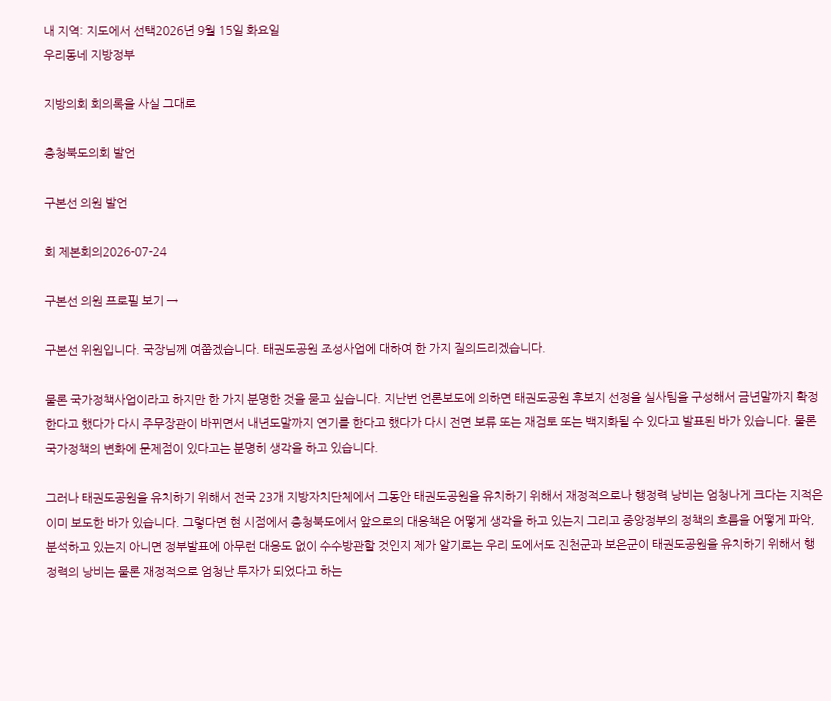내 지역: 지도에서 선택2026년 9월 15일 화요일
우리동네 지방정부

지방의회 회의록을 사실 그대로

충청북도의회 발언

구본선 의원 발언

회 제본회의2026-07-24

구본선 의원 프로필 보기 →

구본선 위원입니다. 국장님께 여쭙겠습니다. 태권도공원 조성사업에 대하여 한 가지 질의드리겠습니다.

물론 국가정책사업이라고 하지만 한 가지 분명한 것을 묻고 싶습니다. 지난번 언론보도에 의하면 태권도공원 후보지 선정을 실사팀을 구성해서 금년말까지 확정한다고 했다가 다시 주무장관이 바뀌면서 내년도말까지 연기를 한다고 했다가 다시 전면 보류 또는 재검토 또는 백지화될 수 있다고 발표된 바가 있습니다. 물론 국가정책의 변화에 문제점이 있다고는 분명히 생각을 하고 있습니다.

그러나 태권도공원을 유치하기 위해서 전국 23개 지방자치단체에서 그동안 태권도공원을 유치하기 위해서 재정적으로나 행정력 낭비는 엄청나게 크다는 지적은 이미 보도한 바가 있습니다. 그렇다면 현 시점에서 충청북도에서 앞으로의 대응책은 어떻게 생각을 하고 있는지 그리고 중앙정부의 정책의 흐름을 어떻게 파악, 분석하고 있는지 아니면 정부발표에 아무런 대응도 없이 수수방관할 것인지 제가 알기로는 우리 도에서도 진천군과 보은군이 태권도공원을 유치하기 위해서 행정력의 낭비는 물론 재정적으로 엄청난 투자가 되었다고 하는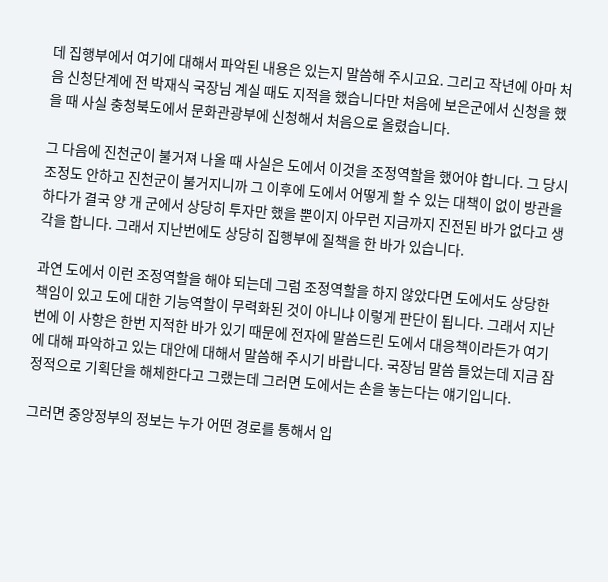데 집행부에서 여기에 대해서 파악된 내용은 있는지 말씀해 주시고요. 그리고 작년에 아마 처음 신청단계에 전 박재식 국장님 계실 때도 지적을 했습니다만 처음에 보은군에서 신청을 했을 때 사실 충청북도에서 문화관광부에 신청해서 처음으로 올렸습니다.

그 다음에 진천군이 불거져 나올 때 사실은 도에서 이것을 조정역할을 했어야 합니다. 그 당시 조정도 안하고 진천군이 불거지니까 그 이후에 도에서 어떻게 할 수 있는 대책이 없이 방관을 하다가 결국 양 개 군에서 상당히 투자만 했을 뿐이지 아무런 지금까지 진전된 바가 없다고 생각을 합니다. 그래서 지난번에도 상당히 집행부에 질책을 한 바가 있습니다.

과연 도에서 이런 조정역할을 해야 되는데 그럼 조정역할을 하지 않았다면 도에서도 상당한 책임이 있고 도에 대한 기능역할이 무력화된 것이 아니냐 이렇게 판단이 됩니다. 그래서 지난번에 이 사항은 한번 지적한 바가 있기 때문에 전자에 말씀드린 도에서 대응책이라든가 여기에 대해 파악하고 있는 대안에 대해서 말씀해 주시기 바랍니다. 국장님 말씀 들었는데 지금 잠정적으로 기획단을 해체한다고 그랬는데 그러면 도에서는 손을 놓는다는 얘기입니다.

그러면 중앙정부의 정보는 누가 어떤 경로를 통해서 입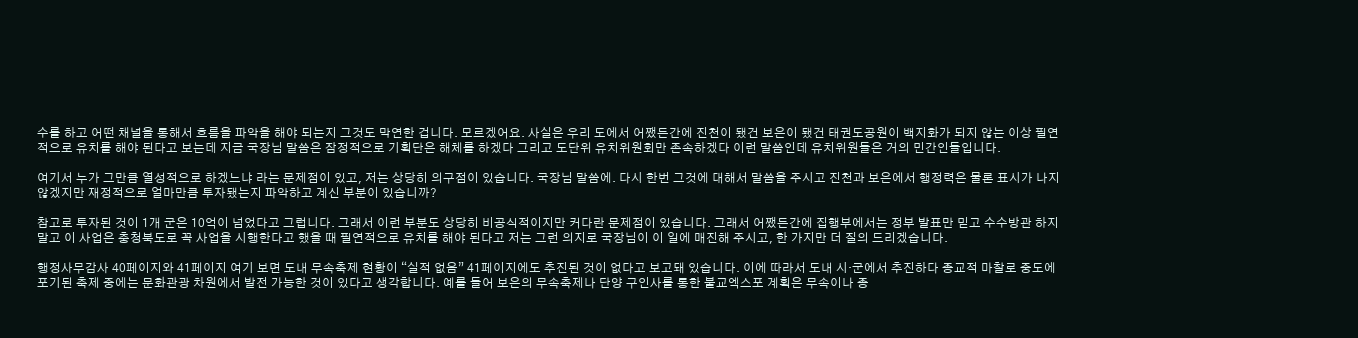수를 하고 어떤 채널을 통해서 흐름을 파악을 해야 되는지 그것도 막연한 겁니다. 모르겠어요. 사실은 우리 도에서 어쨌든간에 진천이 됐건 보은이 됐건 태권도공원이 백지화가 되지 않는 이상 필연적으로 유치를 해야 된다고 보는데 지금 국장님 말씀은 잠정적으로 기획단은 해체를 하겠다 그리고 도단위 유치위원회만 존속하겠다 이런 말씀인데 유치위원들은 거의 민간인들입니다.

여기서 누가 그만큼 열성적으로 하겠느냐 라는 문제점이 있고, 저는 상당히 의구점이 있습니다. 국장님 말씀에. 다시 한번 그것에 대해서 말씀을 주시고 진천과 보은에서 행정력은 물론 표시가 나지 않겠지만 재정적으로 얼마만큼 투자됐는지 파악하고 계신 부분이 있습니까?

참고로 투자된 것이 1개 군은 10억이 넘었다고 그럽니다. 그래서 이런 부분도 상당히 비공식적이지만 커다란 문제점이 있습니다. 그래서 어쨌든간에 집행부에서는 정부 발표만 믿고 수수방관 하지말고 이 사업은 충청북도로 꼭 사업을 시행한다고 했을 때 필연적으로 유치를 해야 된다고 저는 그런 의지로 국장님이 이 일에 매진해 주시고, 한 가지만 더 질의 드리겠습니다.

행정사무감사 40페이지와 41페이지 여기 보면 도내 무속축제 현황이 “실적 없음” 41페이지에도 추진된 것이 없다고 보고돼 있습니다. 이에 따라서 도내 시·군에서 추진하다 종교적 마찰로 중도에 포기된 축제 중에는 문화관광 차원에서 발전 가능한 것이 있다고 생각합니다. 예를 들어 보은의 무속축제나 단양 구인사를 통한 불교엑스포 계획은 무속이나 종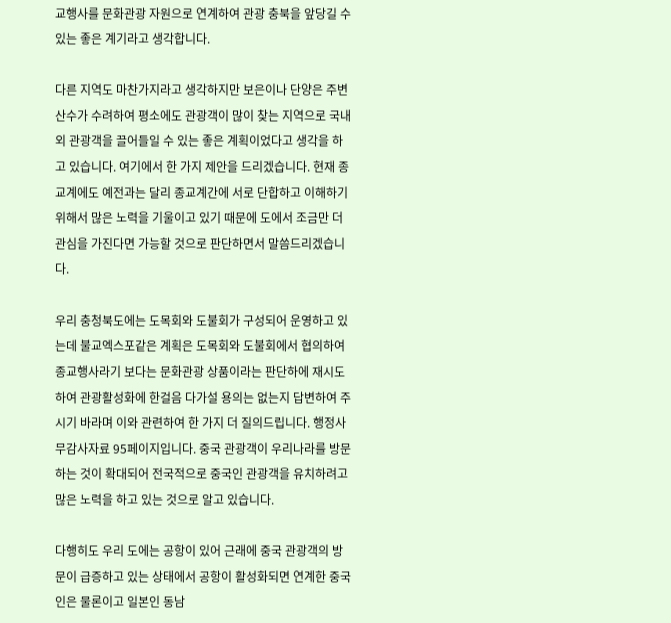교행사를 문화관광 자원으로 연계하여 관광 충북을 앞당길 수 있는 좋은 계기라고 생각합니다.

다른 지역도 마찬가지라고 생각하지만 보은이나 단양은 주변 산수가 수려하여 평소에도 관광객이 많이 찾는 지역으로 국내외 관광객을 끌어들일 수 있는 좋은 계획이었다고 생각을 하고 있습니다. 여기에서 한 가지 제안을 드리겠습니다. 현재 종교계에도 예전과는 달리 종교계간에 서로 단합하고 이해하기 위해서 많은 노력을 기울이고 있기 때문에 도에서 조금만 더 관심을 가진다면 가능할 것으로 판단하면서 말씀드리겠습니다.

우리 충청북도에는 도목회와 도불회가 구성되어 운영하고 있는데 불교엑스포같은 계획은 도목회와 도불회에서 협의하여 종교행사라기 보다는 문화관광 상품이라는 판단하에 재시도하여 관광활성화에 한걸음 다가설 용의는 없는지 답변하여 주시기 바라며 이와 관련하여 한 가지 더 질의드립니다. 행정사무감사자료 95페이지입니다. 중국 관광객이 우리나라를 방문하는 것이 확대되어 전국적으로 중국인 관광객을 유치하려고 많은 노력을 하고 있는 것으로 알고 있습니다.

다행히도 우리 도에는 공항이 있어 근래에 중국 관광객의 방문이 급증하고 있는 상태에서 공항이 활성화되면 연계한 중국인은 물론이고 일본인 동남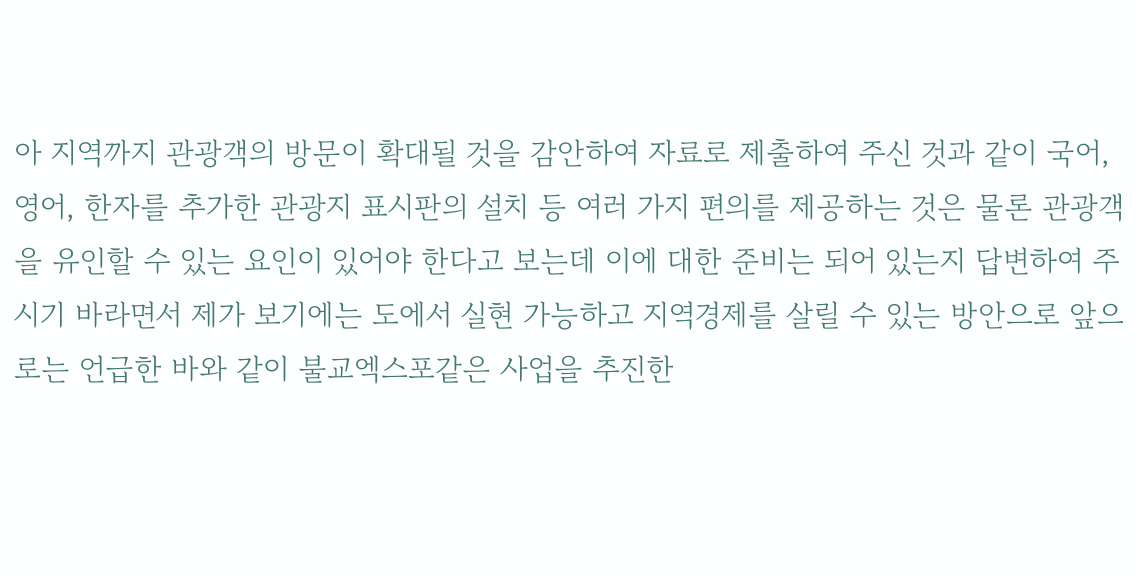아 지역까지 관광객의 방문이 확대될 것을 감안하여 자료로 제출하여 주신 것과 같이 국어, 영어, 한자를 추가한 관광지 표시판의 설치 등 여러 가지 편의를 제공하는 것은 물론 관광객을 유인할 수 있는 요인이 있어야 한다고 보는데 이에 대한 준비는 되어 있는지 답변하여 주시기 바라면서 제가 보기에는 도에서 실현 가능하고 지역경제를 살릴 수 있는 방안으로 앞으로는 언급한 바와 같이 불교엑스포같은 사업을 추진한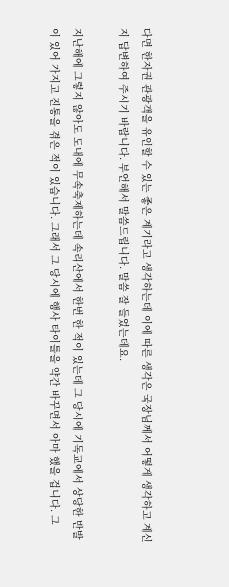다면 한자권 관광객을 유인할 수 있는 좋은 계기라고 생각하는데 이에 따른 생각은 국장님께서 어떻게 생각하고 계신지 답변하여 주시기 바랍니다. 부언해서 말씀드립니다. 말씀 잘 들었는데요.

지난해에 그렇지 않아도 도내에 무속축제하는데 속리산에서 한번 한 적이 있는데 그 당시에 기독교에서 상당한 반발이 있어 가지고 진통을 겪은 적이 있습니다. 그래서 그 당시에 행사 타이틀을 약간 바꾸면서 아마 했을 겁니다. 그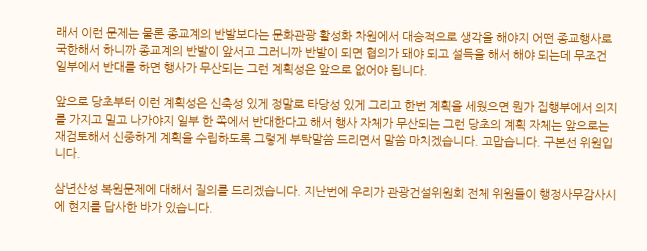래서 이런 문제는 물론 종교계의 반발보다는 문화관광 활성화 차원에서 대승적으로 생각을 해야지 어떤 종교행사로 국한해서 하니까 종교계의 반발이 앞서고 그러니까 반발이 되면 협의가 돼야 되고 설득을 해서 해야 되는데 무조건 일부에서 반대를 하면 행사가 무산되는 그런 계획성은 앞으로 없어야 됩니다.

앞으로 당초부터 이런 계획성은 신축성 있게 정말로 타당성 있게 그리고 한번 계획을 세웠으면 뭔가 집행부에서 의지를 가지고 밀고 나가야지 일부 한 쪽에서 반대한다고 해서 행사 자체가 무산되는 그런 당초의 계획 자체는 앞으로는 재검토해서 신중하게 계획을 수립하도록 그렇게 부탁말씀 드리면서 말씀 마치겠습니다. 고맙습니다. 구본선 위원입니다.

삼년산성 복원문제에 대해서 질의를 드리겠습니다. 지난번에 우리가 관광건설위원회 전체 위원들이 행정사무감사시에 현지를 답사한 바가 있습니다.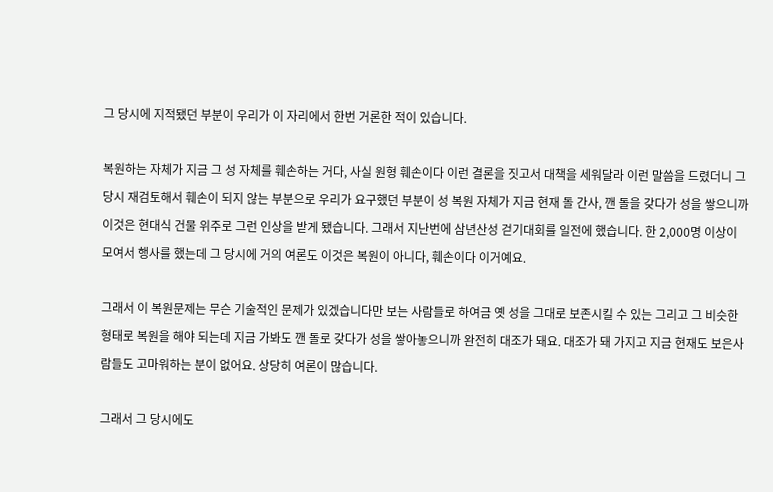그 당시에 지적됐던 부분이 우리가 이 자리에서 한번 거론한 적이 있습니다.

복원하는 자체가 지금 그 성 자체를 훼손하는 거다, 사실 원형 훼손이다 이런 결론을 짓고서 대책을 세워달라 이런 말씀을 드렸더니 그 당시 재검토해서 훼손이 되지 않는 부분으로 우리가 요구했던 부분이 성 복원 자체가 지금 현재 돌 간사, 깬 돌을 갖다가 성을 쌓으니까 이것은 현대식 건물 위주로 그런 인상을 받게 됐습니다. 그래서 지난번에 삼년산성 걷기대회를 일전에 했습니다. 한 2,000명 이상이 모여서 행사를 했는데 그 당시에 거의 여론도 이것은 복원이 아니다, 훼손이다 이거예요.

그래서 이 복원문제는 무슨 기술적인 문제가 있겠습니다만 보는 사람들로 하여금 옛 성을 그대로 보존시킬 수 있는 그리고 그 비슷한 형태로 복원을 해야 되는데 지금 가봐도 깬 돌로 갖다가 성을 쌓아놓으니까 완전히 대조가 돼요. 대조가 돼 가지고 지금 현재도 보은사람들도 고마워하는 분이 없어요. 상당히 여론이 많습니다.

그래서 그 당시에도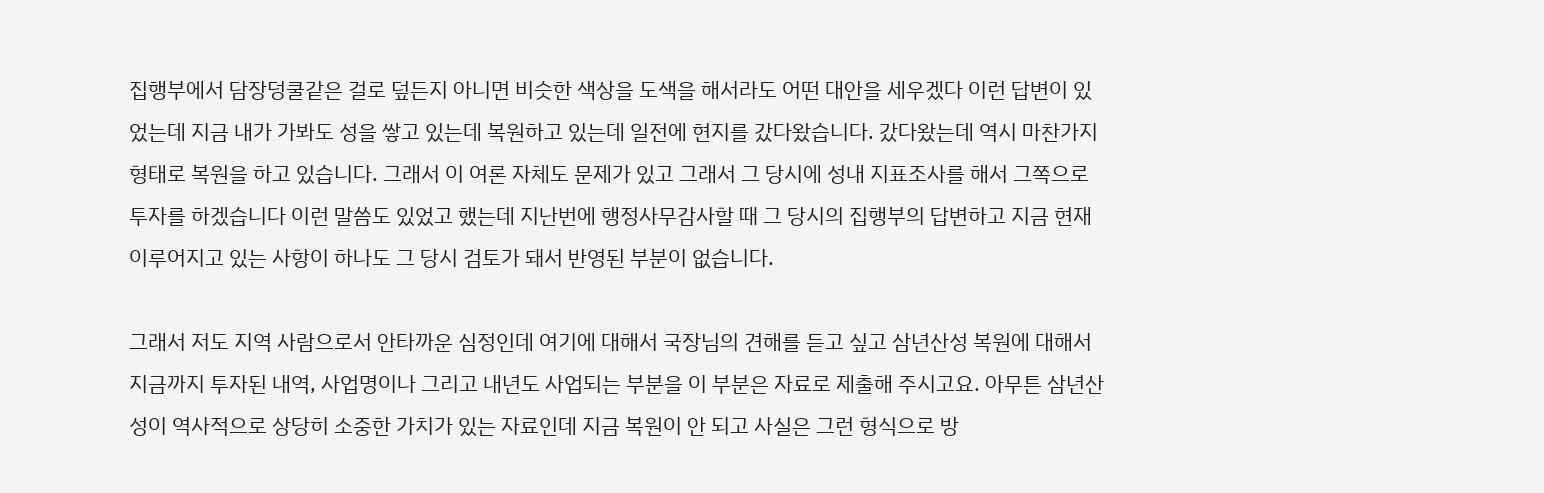집행부에서 담장덩쿨같은 걸로 덮든지 아니면 비슷한 색상을 도색을 해서라도 어떤 대안을 세우겠다 이런 답변이 있었는데 지금 내가 가봐도 성을 쌓고 있는데 복원하고 있는데 일전에 현지를 갔다왔습니다. 갔다왔는데 역시 마찬가지 형태로 복원을 하고 있습니다. 그래서 이 여론 자체도 문제가 있고 그래서 그 당시에 성내 지표조사를 해서 그쪽으로 투자를 하겠습니다 이런 말씀도 있었고 했는데 지난번에 행정사무감사할 때 그 당시의 집행부의 답변하고 지금 현재 이루어지고 있는 사항이 하나도 그 당시 검토가 돼서 반영된 부분이 없습니다.

그래서 저도 지역 사람으로서 안타까운 심정인데 여기에 대해서 국장님의 견해를 듣고 싶고 삼년산성 복원에 대해서 지금까지 투자된 내역, 사업명이나 그리고 내년도 사업되는 부분을 이 부분은 자료로 제출해 주시고요. 아무튼 삼년산성이 역사적으로 상당히 소중한 가치가 있는 자료인데 지금 복원이 안 되고 사실은 그런 형식으로 방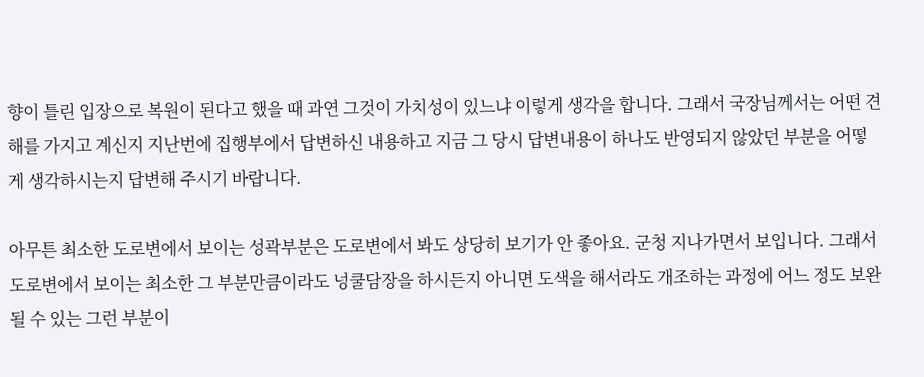향이 틀린 입장으로 복원이 된다고 했을 때 과연 그것이 가치성이 있느냐 이렇게 생각을 합니다. 그래서 국장님께서는 어떤 견해를 가지고 계신지 지난번에 집행부에서 답변하신 내용하고 지금 그 당시 답변내용이 하나도 반영되지 않았던 부분을 어떻게 생각하시는지 답변해 주시기 바랍니다.

아무튼 최소한 도로변에서 보이는 성곽부분은 도로변에서 봐도 상당히 보기가 안 좋아요. 군청 지나가면서 보입니다. 그래서 도로변에서 보이는 최소한 그 부분만큼이라도 넝쿨담장을 하시든지 아니면 도색을 해서라도 개조하는 과정에 어느 정도 보완될 수 있는 그런 부분이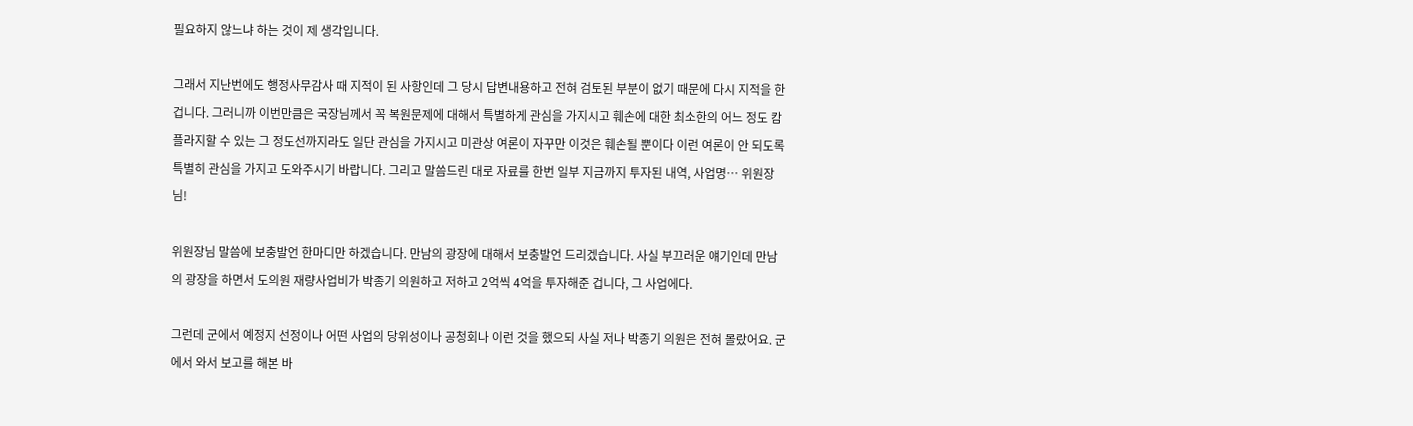필요하지 않느냐 하는 것이 제 생각입니다.

그래서 지난번에도 행정사무감사 때 지적이 된 사항인데 그 당시 답변내용하고 전혀 검토된 부분이 없기 때문에 다시 지적을 한 겁니다. 그러니까 이번만큼은 국장님께서 꼭 복원문제에 대해서 특별하게 관심을 가지시고 훼손에 대한 최소한의 어느 정도 캄플라지할 수 있는 그 정도선까지라도 일단 관심을 가지시고 미관상 여론이 자꾸만 이것은 훼손될 뿐이다 이런 여론이 안 되도록 특별히 관심을 가지고 도와주시기 바랍니다. 그리고 말씀드린 대로 자료를 한번 일부 지금까지 투자된 내역, 사업명… 위원장님!

위원장님 말씀에 보충발언 한마디만 하겠습니다. 만남의 광장에 대해서 보충발언 드리겠습니다. 사실 부끄러운 얘기인데 만남의 광장을 하면서 도의원 재량사업비가 박종기 의원하고 저하고 2억씩 4억을 투자해준 겁니다, 그 사업에다.

그런데 군에서 예정지 선정이나 어떤 사업의 당위성이나 공청회나 이런 것을 했으되 사실 저나 박종기 의원은 전혀 몰랐어요. 군에서 와서 보고를 해본 바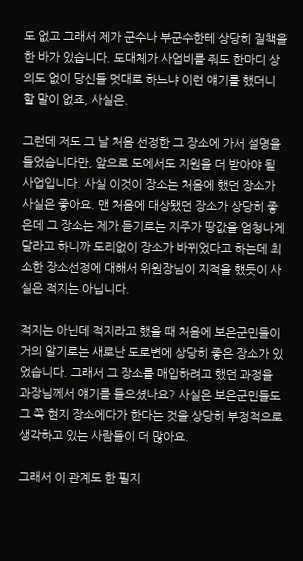도 없고 그래서 제가 군수나 부군수한테 상당히 질책을 한 바가 있습니다. 도대체가 사업비를 줘도 한마디 상의도 없이 당신들 멋대로 하느냐 이런 얘기를 했더니 할 말이 없죠, 사실은.

그런데 저도 그 날 처음 선정한 그 장소에 가서 설명을 들었습니다만, 앞으로 도에서도 지원을 더 받아야 될 사업입니다. 사실 이것이 장소는 처음에 했던 장소가 사실은 좋아요. 맨 처음에 대상됐던 장소가 상당히 좋은데 그 장소는 제가 듣기로는 지주가 땅값을 엄청나게 달라고 하니까 도리없이 장소가 바뀌었다고 하는데 최소한 장소선정에 대해서 위원장님이 지적을 했듯이 사실은 적지는 아닙니다.

적지는 아닌데 적지라고 했을 때 처음에 보은군민들이 거의 알기로는 새로난 도로변에 상당히 좋은 장소가 있었습니다. 그래서 그 장소를 매입하려고 했던 과정을 과장님께서 얘기를 들으셨나요? 사실은 보은군민들도 그 쪽 현지 장소에다가 한다는 것을 상당히 부정적으로 생각하고 있는 사람들이 더 많아요.

그래서 이 관계도 한 필지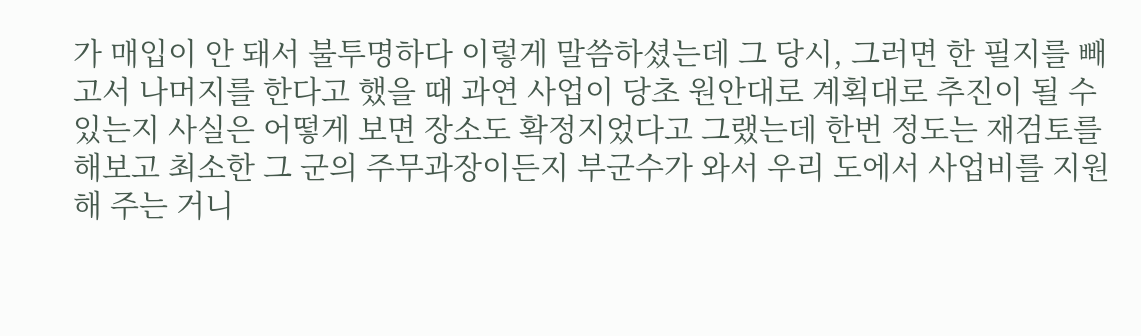가 매입이 안 돼서 불투명하다 이렇게 말씀하셨는데 그 당시, 그러면 한 필지를 빼고서 나머지를 한다고 했을 때 과연 사업이 당초 원안대로 계획대로 추진이 될 수 있는지 사실은 어떻게 보면 장소도 확정지었다고 그랬는데 한번 정도는 재검토를 해보고 최소한 그 군의 주무과장이든지 부군수가 와서 우리 도에서 사업비를 지원해 주는 거니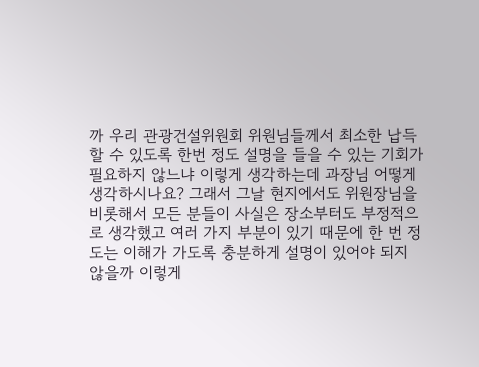까 우리 관광건설위원회 위원님들께서 최소한 납득할 수 있도록 한번 정도 설명을 들을 수 있는 기회가 필요하지 않느냐 이렇게 생각하는데 과장님 어떻게 생각하시나요? 그래서 그날 현지에서도 위원장님을 비롯해서 모든 분들이 사실은 장소부터도 부정적으로 생각했고 여러 가지 부분이 있기 때문에 한 번 정도는 이해가 가도록 충분하게 설명이 있어야 되지 않을까 이렇게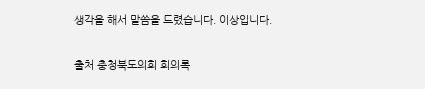생각을 해서 말씀을 드렸습니다. 이상입니다.

출처 충청북도의회 회의록